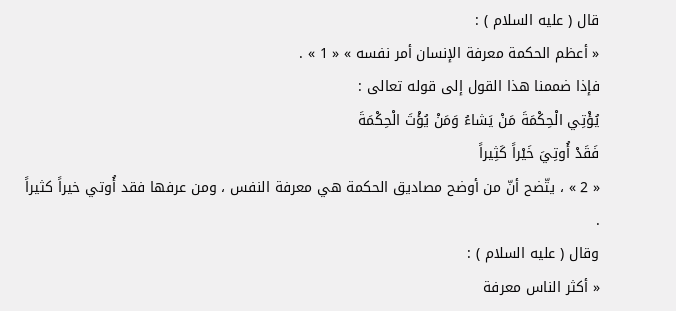قال ( عليه السلام ) :
« أعظم الحكمة معرفة الإنسان أمر نفسه » « 1 » .
فإذا ضممنا هذا القول إلى قوله تعالى :
يُؤْتِي الْحِكْمَةَ مَنْ يَشاءُ وَمَنْ يُؤْتَ الْحِكْمَةَ
فَقَدْ أُوتِيَ خَيْراً كَثِيراً
« 2 » ، يتّضح أنّ من أوضح مصاديق الحكمة هي معرفة النفس ، ومن عرفها فقد أُوتي خيراً كثيراً .
وقال ( عليه السلام ) :
« أكثر الناس معرفة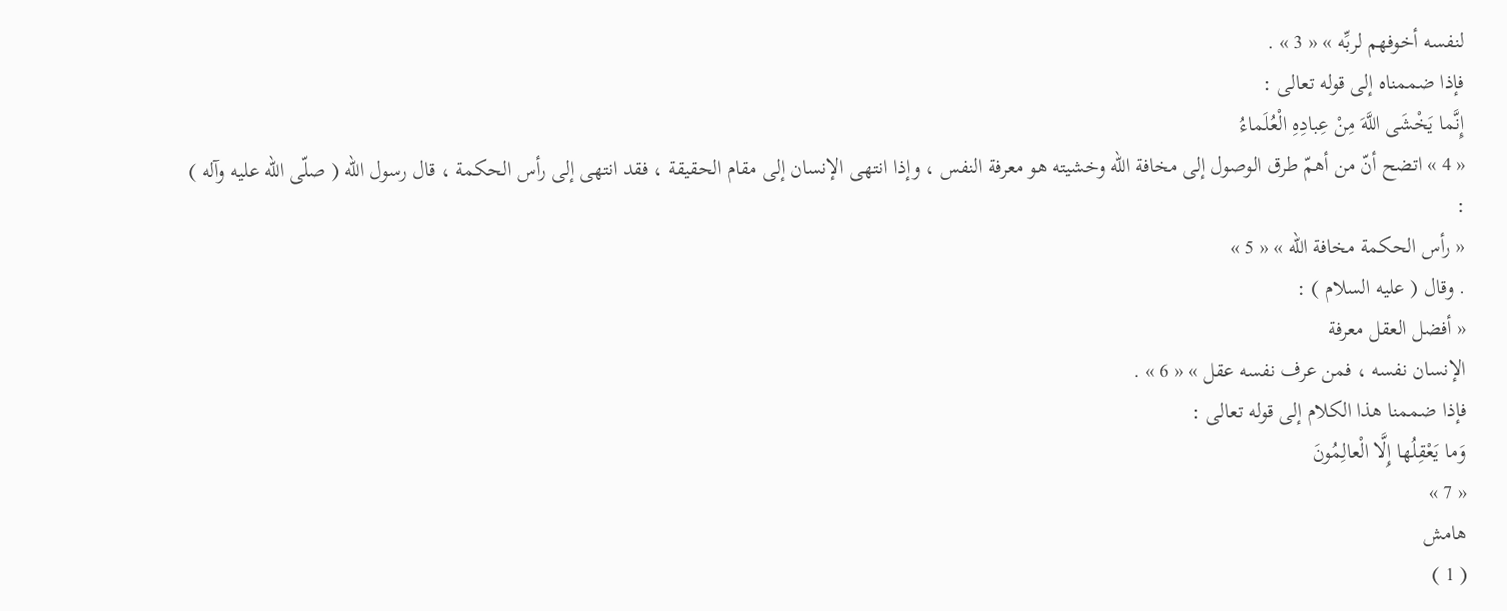لنفسه أخوفهم لربِّه » « 3 » .
فإذا ضممناه إلى قوله تعالى :
إِنَّما يَخْشَى اللَّهَ مِنْ عِبادِهِ الْعُلَماءُ
« 4 » اتضح أنّ من أهمّ طرق الوصول إلى مخافة الله وخشيته هو معرفة النفس ، وإذا انتهى الإنسان إلى مقام الحقيقة ، فقد انتهى إلى رأس الحكمة ، قال رسول الله ( صلّى الله عليه وآله ) :
« رأس الحكمة مخافة الله » « 5 »
. وقال ( عليه السلام ) :
« أفضل العقل معرفة
الإنسان نفسه ، فمن عرف نفسه عقل » « 6 » .
فإذا ضممنا هذا الكلام إلى قوله تعالى :
وَما يَعْقِلُها إِلَّا الْعالِمُونَ
« 7 »
هامش
( 1 )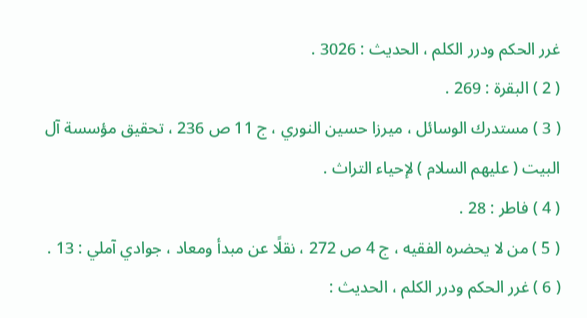غرر الحكم ودرر الكلم ، الحديث : 3026 .
( 2 ) البقرة : 269 .
( 3 ) مستدرك الوسائل ، ميرزا حسين النوري ، ج 11 ص 236 ، تحقيق مؤسسة آل البيت ( عليهم السلام ) لإحياء التراث .
( 4 ) فاطر : 28 .
( 5 ) من لا يحضره الفقيه ، ج 4 ص 272 ، نقلًا عن مبدأ ومعاد ، جوادي آملي : 13 .
( 6 ) غرر الحكم ودرر الكلم ، الحديث :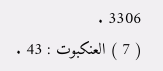3306 .
( 7 ) العنكبوت : 43 .